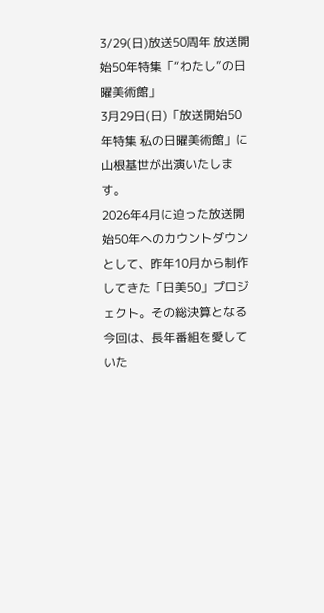3/29(日)放送50周年 放送開始50年特集「“わたし”の日曜美術館」
3月29日(日)「放送開始50年特集 私の日曜美術館」に山根基世が出演いたします。
2026年4月に迫った放送開始50年へのカウントダウンとして、昨年10月から制作してきた「日美50」プロジェクト。その総決算となる今回は、長年番組を愛していた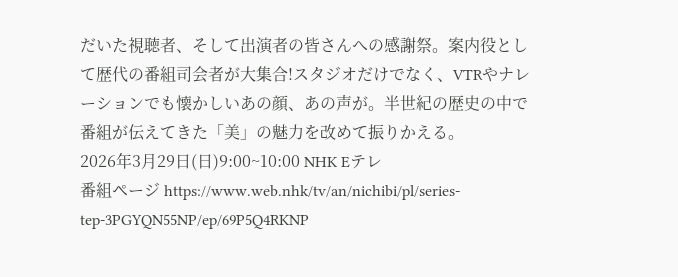だいた視聴者、そして出演者の皆さんへの感謝祭。案内役として歴代の番組司会者が大集合!スタジオだけでなく、VTRやナレーションでも懐かしいあの顔、あの声が。半世紀の歴史の中で番組が伝えてきた「美」の魅力を改めて振りかえる。
2026年3月29日(日)9:00~10:00 NHK Eテレ
番組ページ https://www.web.nhk/tv/an/nichibi/pl/series-tep-3PGYQN55NP/ep/69P5Q4RKNP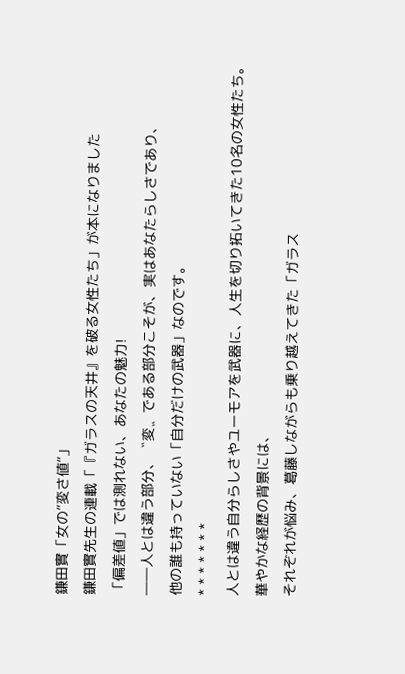鎌田實「女の”変さ値”」
鎌田實先生の連載「『ガラスの天井』を破る女性たち」が本になりました
「偏差値」では測れない、あなたの魅力!
――人とは違う部分、〝変〟である部分こそが、実はあなたらしさであり、
他の誰も持っていない「自分だけの武器」なのです。
* * * * * * *
人とは違う自分らしさやユーモアを武器に、人生を切り拓いてきた10名の女性たち。
華やかな経歴の背景には、
それぞれが悩み、葛藤しながらも乗り越えてきた「ガラス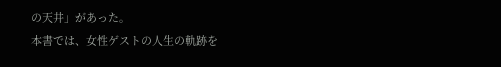の天井」があった。
本書では、女性ゲストの人生の軌跡を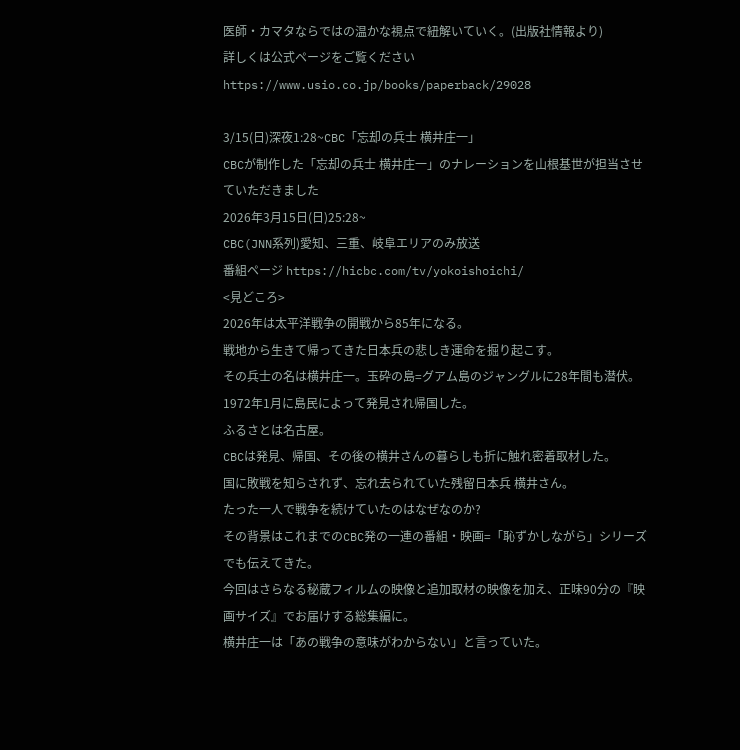医師・カマタならではの温かな視点で紐解いていく。(出版社情報より)
詳しくは公式ページをご覧ください
https://www.usio.co.jp/books/paperback/29028

3/15(日)深夜1:28~CBC「忘却の兵士 横井庄一」
CBCが制作した「忘却の兵士 横井庄一」のナレーションを山根基世が担当させていただきました
2026年3月15日(日)25:28~
CBC(JNN系列)愛知、三重、岐阜エリアのみ放送
番組ページ https://hicbc.com/tv/yokoishoichi/
<見どころ>
2026年は太平洋戦争の開戦から85年になる。
戦地から生きて帰ってきた日本兵の悲しき運命を掘り起こす。
その兵士の名は横井庄一。玉砕の島=グアム島のジャングルに28年間も潜伏。
1972年1月に島民によって発見され帰国した。
ふるさとは名古屋。
CBCは発見、帰国、その後の横井さんの暮らしも折に触れ密着取材した。
国に敗戦を知らされず、忘れ去られていた残留日本兵 横井さん。
たった一人で戦争を続けていたのはなぜなのか?
その背景はこれまでのCBC発の一連の番組・映画=「恥ずかしながら」シリーズでも伝えてきた。
今回はさらなる秘蔵フィルムの映像と追加取材の映像を加え、正味90分の『映画サイズ』でお届けする総集編に。
横井庄一は「あの戦争の意味がわからない」と言っていた。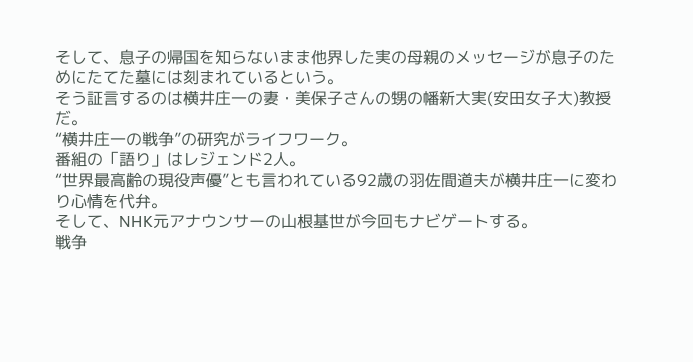そして、息子の帰国を知らないまま他界した実の母親のメッセージが息子のためにたてた墓には刻まれているという。
そう証言するのは横井庄一の妻・美保子さんの甥の幡新大実(安田女子大)教授だ。
“横井庄一の戦争”の研究がライフワーク。
番組の「語り」はレジェンド2人。
“世界最高齢の現役声優”とも言われている92歳の羽佐間道夫が横井庄一に変わり心情を代弁。
そして、NHK元アナウンサーの山根基世が今回もナビゲートする。
戦争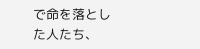で命を落とした人たち、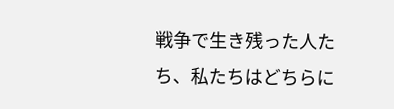戦争で生き残った人たち、私たちはどちらに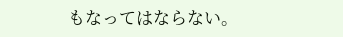もなってはならない。